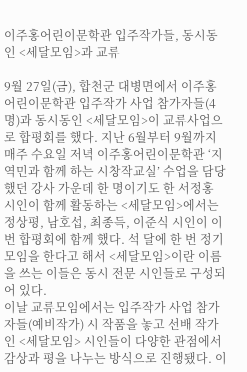이주홍어린이문학관 입주작가들, 동시동인 <세달모임>과 교류

9월 27일(금), 합천군 대병면에서 이주홍어린이문학관 입주작가 사업 참가자들(4명)과 동시동인 <세달모임>이 교류사업으로 합평회를 했다. 지난 6월부터 9월까지 매주 수요일 저녁 이주홍어린이문학관 ‘지역민과 함께 하는 시창작교실’ 수업을 담당했던 강사 가운데 한 명이기도 한 서정홍 시인이 함께 활동하는 <세달모임>에서는 정상평, 남호섭, 최종득, 이준식 시인이 이번 합평회에 함께 했다. 석 달에 한 번 정기모임을 한다고 해서 <세달모임>이란 이름을 쓰는 이들은 동시 전문 시인들로 구성되어 있다.
이날 교류모임에서는 입주작가 사업 참가자들(예비작가) 시 작품을 놓고 선배 작가인 <세달모임> 시인들이 다양한 관점에서 감상과 평을 나누는 방식으로 진행됐다. 이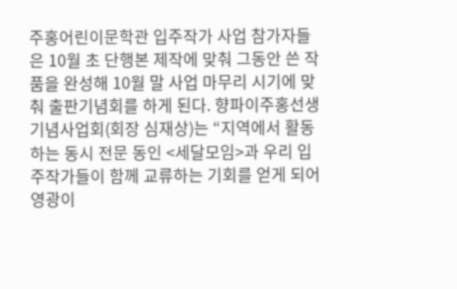주홍어린이문학관 입주작가 사업 참가자들은 10월 초 단행본 제작에 맞춰 그동안 쓴 작품을 완성해 10월 말 사업 마무리 시기에 맞춰 출판기념회를 하게 된다. 향파이주홍선생기념사업회(회장 심재상)는 “지역에서 활동하는 동시 전문 동인 <세달모임>과 우리 입주작가들이 함께 교류하는 기회를 얻게 되어 영광이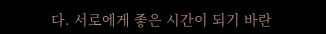다. 서로에게 좋은 시간이 되기 바란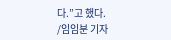다.”고 했다.
/임임분 기자